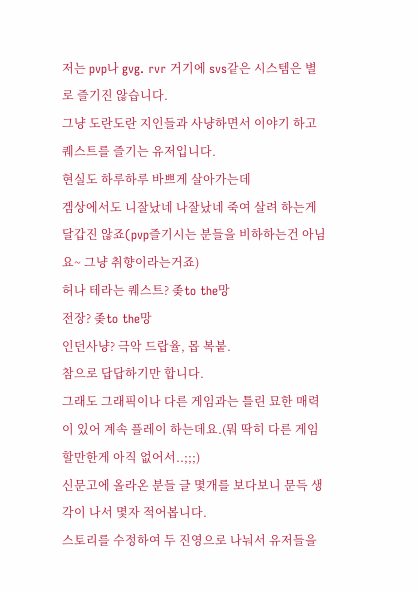저는 pvp나 gvg. rvr 거기에 svs같은 시스템은 별로 즐기진 않습니다.
그냥 도란도란 지인들과 사냥하면서 이야기 하고 퀘스트를 즐기는 유저입니다.
현실도 하루하루 바쁘게 살아가는데
겜상에서도 니잘났네 나잘났네 죽여 살려 하는게 달갑진 않죠(pvp즐기시는 분들을 비하하는건 아님요~ 그냥 취향이라는거죠)
허나 테라는 퀘스트? 좆to the망
전장? 좆to the망
인던사냥? 극악 드랍율, 몹 복붙.
참으로 답답하기만 합니다.
그래도 그래픽이나 다른 게임과는 틀린 묘한 매력이 있어 계속 플레이 하는데요.(뭐 딱히 다른 게임 할만한게 아직 없어서..;;;)
신문고에 올라온 분들 글 몇개를 보다보니 문득 생각이 나서 몇자 적어봅니다.
스토리를 수정하여 두 진영으로 나눠서 유저들을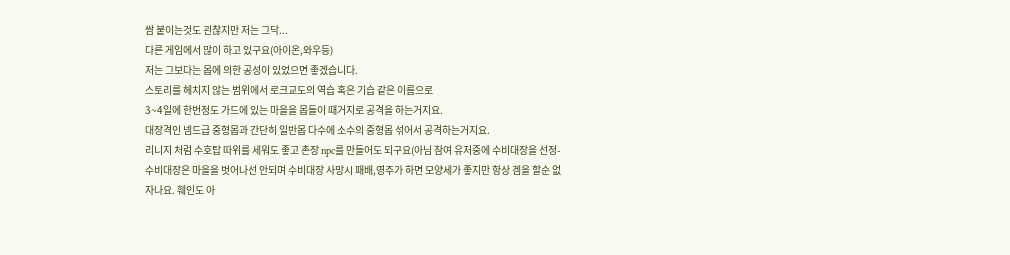쌈 붙이는것도 괸찮지만 저는 그닥...
다른 게임에서 많이 하고 있구요(아이온,와우등)
저는 그보다는 몹에 의한 공성이 있었으면 좋겠습니다.
스토리를 헤치지 않는 범위에서 로크교도의 역습 혹은 기습 같은 이름으로
3~4일에 한번정도 가드에 있는 마을을 몹들이 때거지로 공격을 하는거지요.
대장격인 넴드급 중형몹과 간단히 일반몹 다수에 소수의 중형몹 섞어서 공격하는거지요.
리니지 처럼 수호탑 따위를 세워도 좋고 촌장 npc를 만들어도 되구요(아님 참여 유저중에 수비대장을 선정-수비대장은 마을을 벗어나선 안되며 수비대장 사망시 패배,영주가 하면 모양세가 좋지만 항상 겜을 할순 없자나요. 훼인도 아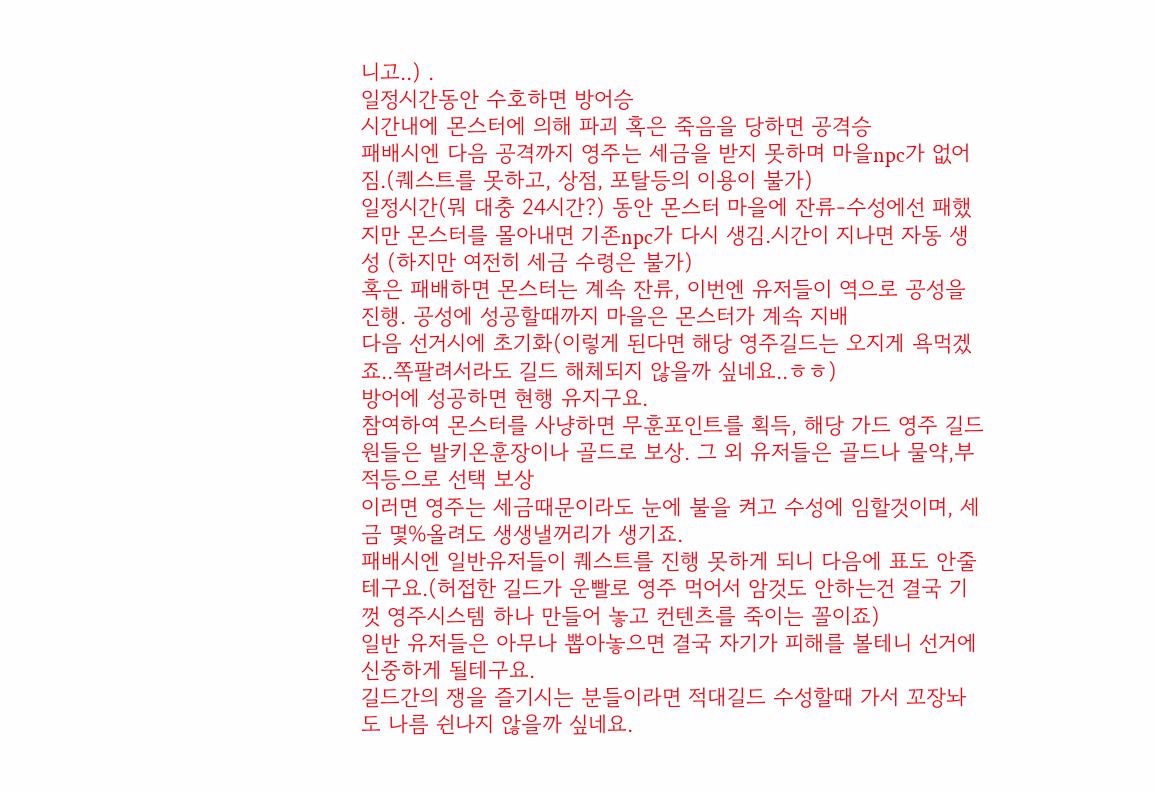니고..) .
일정시간동안 수호하면 방어승
시간내에 몬스터에 의해 파괴 혹은 죽음을 당하면 공격승
패배시엔 다음 공격까지 영주는 세금을 받지 못하며 마을npc가 없어짐.(퀘스트를 못하고, 상점, 포탈등의 이용이 불가)
일정시간(뭐 대충 24시간?) 동안 몬스터 마을에 잔류-수성에선 패했지만 몬스터를 몰아내면 기존npc가 다시 생김.시간이 지나면 자동 생성 (하지만 여전히 세금 수령은 불가)
혹은 패배하면 몬스터는 계속 잔류, 이번엔 유저들이 역으로 공성을 진행. 공성에 성공할때까지 마을은 몬스터가 계속 지배
다음 선거시에 초기화(이렇게 된다면 해당 영주길드는 오지게 욕먹겠죠..쪽팔려서라도 길드 해체되지 않을까 싶네요..ㅎㅎ)
방어에 성공하면 현행 유지구요.
참여하여 몬스터를 사냥하면 무훈포인트를 획득, 해당 가드 영주 길드원들은 발키온훈장이나 골드로 보상. 그 외 유저들은 골드나 물약,부적등으로 선택 보상
이러면 영주는 세금때문이라도 눈에 불을 켜고 수성에 임할것이며, 세금 몇%올려도 생생낼꺼리가 생기죠.
패배시엔 일반유저들이 퀘스트를 진행 못하게 되니 다음에 표도 안줄테구요.(허접한 길드가 운빨로 영주 먹어서 암것도 안하는건 결국 기껏 영주시스템 하나 만들어 놓고 컨텐츠를 죽이는 꼴이죠)
일반 유저들은 아무나 뽑아놓으면 결국 자기가 피해를 볼테니 선거에 신중하게 될테구요.
길드간의 쟁을 즐기시는 분들이라면 적대길드 수성할때 가서 꼬장놔도 나름 쉰나지 않을까 싶네요.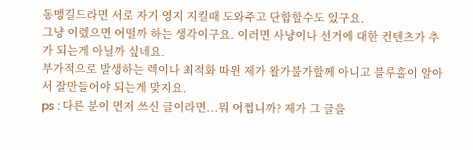동맹길드라면 서로 자기 영지 지킬때 도와주고 단합할수도 있구요.
그냥 이렜으면 어떨까 하는 생각이구요. 이러면 사냥이나 선거에 대한 컨텐츠가 추가 되는게 아닐까 싶네요.
부가적으로 발생하는 렉이나 최적화 따윈 제가 왈가불가할께 아니고 블루홀이 알아서 잘만들어야 되는게 맞지요.
ps : 다른 분이 먼저 쓰신 글이라면...뭐 어쩝니까? 제가 그 글을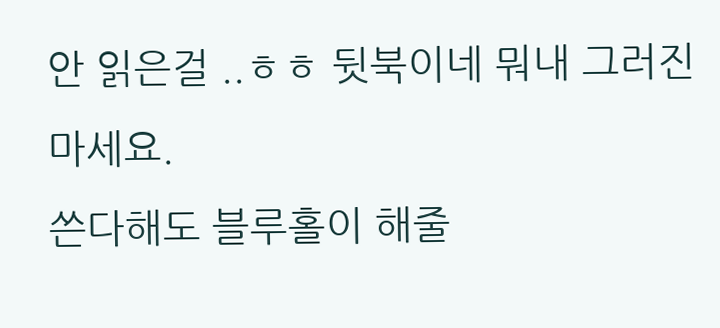안 읽은걸 ..ㅎㅎ 뒷북이네 뭐내 그러진 마세요.
쓴다해도 블루홀이 해줄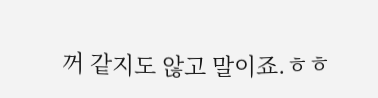꺼 같지도 않고 말이죠.ㅎㅎ